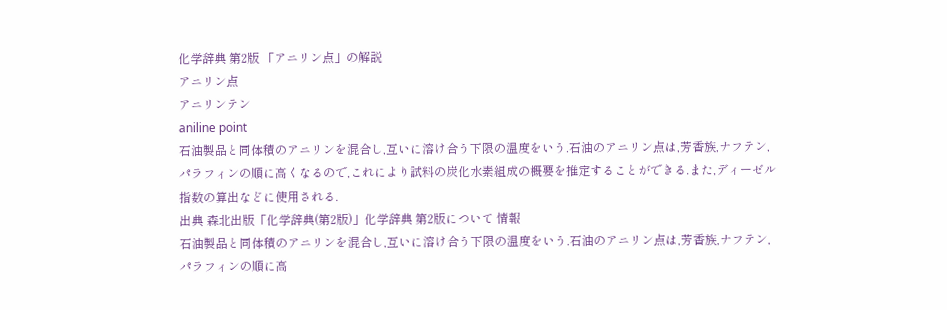化学辞典 第2版 「アニリン点」の解説
アニリン点
アニリンテン
aniline point
石油製品と同体積のアニリンを混合し,互いに溶け合う下限の温度をいう.石油のアニリン点は,芳香族,ナフテン,パラフィンの順に高くなるので,これにより試料の炭化水素組成の概要を推定することができる.また,ディーゼル指数の算出などに使用される.
出典 森北出版「化学辞典(第2版)」化学辞典 第2版について 情報
石油製品と同体積のアニリンを混合し,互いに溶け合う下限の温度をいう.石油のアニリン点は,芳香族,ナフテン,パラフィンの順に高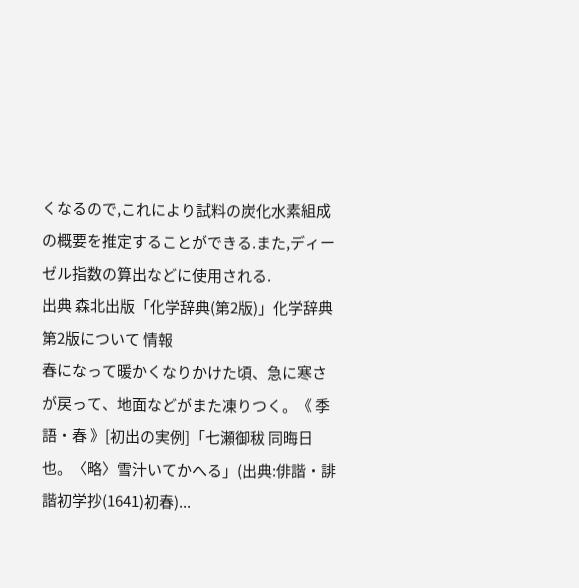くなるので,これにより試料の炭化水素組成の概要を推定することができる.また,ディーゼル指数の算出などに使用される.
出典 森北出版「化学辞典(第2版)」化学辞典 第2版について 情報
春になって暖かくなりかけた頃、急に寒さが戻って、地面などがまた凍りつく。《 季語・春 》[初出の実例]「七瀬御秡 同晦日也。〈略〉雪汁いてかへる」(出典:俳諧・誹諧初学抄(1641)初春)...